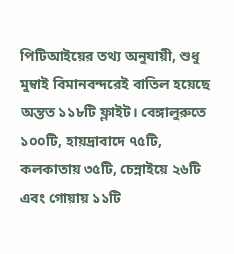পিটিআইয়ের তথ্য অনুযায়ী, শুধু মুম্বাই বিমানবন্দরেই বাতিল হয়েছে অন্তত ১১৮টি ফ্লাইট। বেঙ্গালুরুতে ১০০টি, হায়দ্রাবাদে ৭৫টি, কলকাতায় ৩৫টি, চেন্নাইয়ে ২৬টি এবং গোয়ায় ১১টি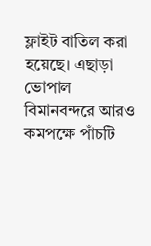ফ্লাইট বাতিল করা হয়েছে। এছাড়া ভোপাল বিমানবন্দরে আরও কমপক্ষে পাঁচটি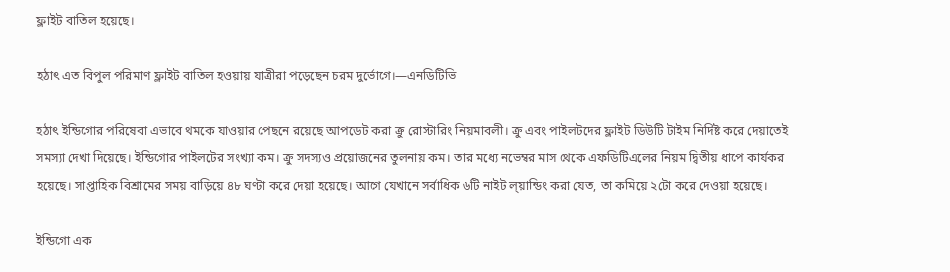ফ্লাইট বাতিল হয়েছে।

হঠাৎ এত বিপুল পরিমাণ ফ্লাইট বাতিল হওয়ায় যাত্রীরা পড়েছেন চরম দুর্ভোগে।—এনডিটিভি

হঠাৎ ইন্ডিগোর পরিষেবা এভাবে থমকে যাওয়ার পেছনে রয়েছে আপডেট করা ক্রু রোস্টারিং নিয়মাবলী। ক্রু এবং পাইলটদের ফ্লাইট ডিউটি টাইম নির্দিষ্ট করে দেয়াতেই সমস্যা দেখা দিয়েছে। ইন্ডিগোর পাইলটের সংখ্যা কম। ক্রু সদস্যও প্রয়োজনের তুলনায় কম। তার মধ্যে নভেম্বর মাস থেকে এফডিটিএলের নিয়ম দ্বিতীয় ধাপে কার্যকর হয়েছে। সাপ্তাহিক বিশ্রামের সময় বাড়িয়ে ৪৮ ঘণ্টা করে দেয়া হয়েছে। আগে যেখানে সর্বাধিক ৬টি নাইট ল্য়ান্ডিং করা যেত, তা কমিয়ে ২টো করে দেওয়া হয়েছে।

ইন্ডিগো এক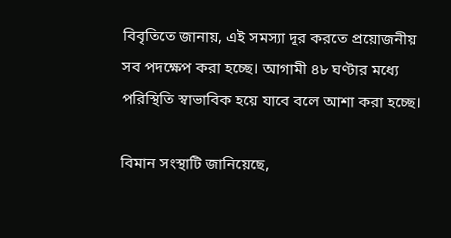বিবৃতিতে জানায়, এই সমস্যা দূর করতে প্রয়োজনীয় সব পদক্ষেপ করা হচ্ছে। আগামী ৪৮ ঘণ্টার মধ্যে পরিস্থিতি স্বাভাবিক হয়ে যাবে বলে আশা করা হচ্ছে।

বিমান সংস্থাটি জানিয়েছে,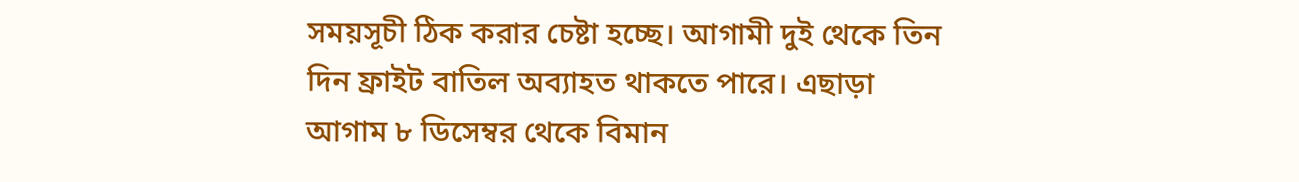সময়সূচী ঠিক করার চেষ্টা হচ্ছে। আগামী দুই থেকে তিন দিন ফ্রাইট বাতিল অব্যাহত থাকতে পারে। এছাড়া আগাম ৮ ডিসেম্বর থেকে বিমান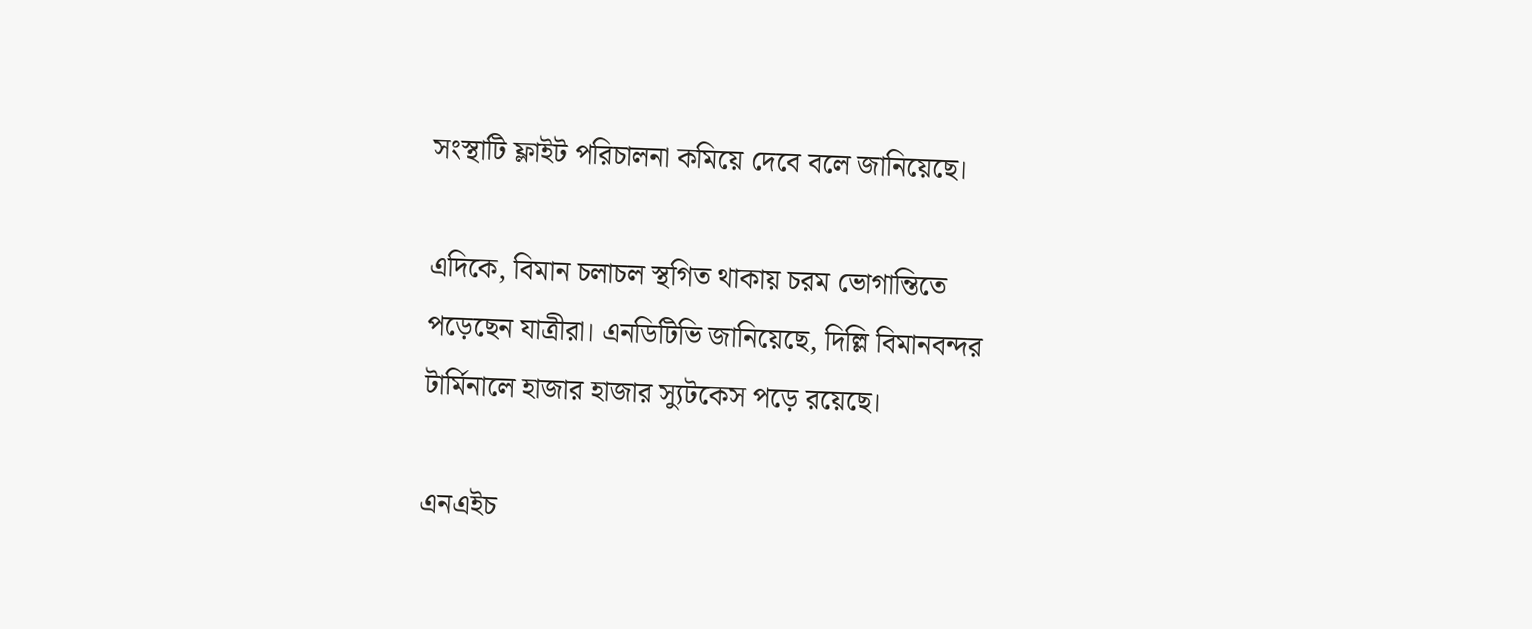সংস্থাটি ফ্লাইট পরিচালনা কমিয়ে দেবে বলে জানিয়েছে।

এদিকে, বিমান চলাচল স্থগিত থাকায় চরম ভোগান্তিতে পড়েছেন যাত্রীরা। এনডিটিভি জানিয়েছে, দিল্লি বিমানবন্দর টার্মিনালে হাজার হাজার স্যুটকেস পড়ে রয়েছে।

এনএইচ